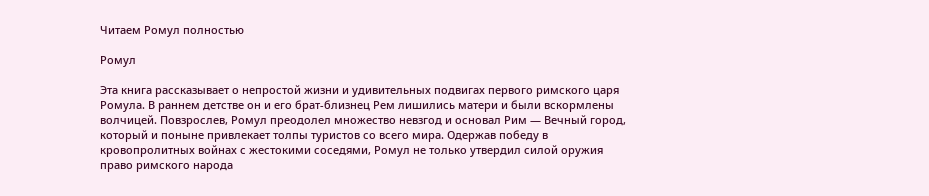Читаем Ромул полностью

Ромул

Эта книга рассказывает о непростой жизни и удивительных подвигах первого римского царя Ромула. В раннем детстве он и его брат-близнец Рем лишились матери и были вскормлены волчицей. Повзрослев, Ромул преодолел множество невзгод и основал Рим — Вечный город, который и поныне привлекает толпы туристов со всего мира. Одержав победу в кровопролитных войнах с жестокими соседями, Ромул не только утвердил силой оружия право римского народа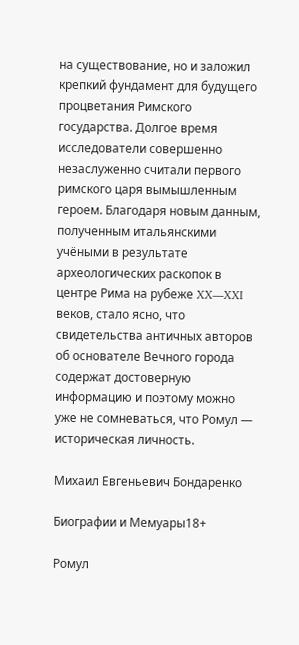на существование, но и заложил крепкий фундамент для будущего процветания Римского государства. Долгое время исследователи совершенно незаслуженно считали первого римского царя вымышленным героем. Благодаря новым данным, полученным итальянскими учёными в результате археологических раскопок в центре Рима на рубеже XX—XXI веков, стало ясно, что свидетельства античных авторов об основателе Вечного города содержат достоверную информацию и поэтому можно уже не сомневаться, что Ромул — историческая личность.

Михаил Евгеньевич Бондаренко

Биографии и Мемуары18+

Ромул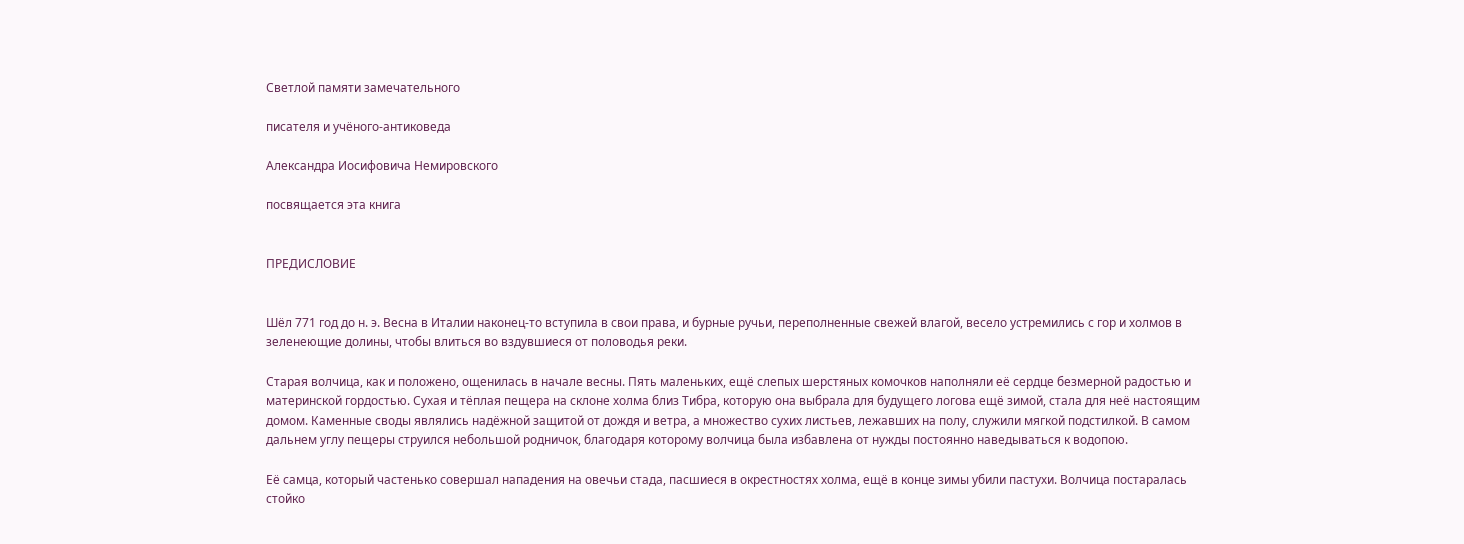Светлой памяти замечательного

писателя и учёного-антиковеда

Александра Иосифовича Немировского

посвящается эта книга


ПРЕДИСЛОВИЕ


Шёл 771 год до н. э. Весна в Италии наконец-то вступила в свои права, и бурные ручьи, переполненные свежей влагой, весело устремились с гор и холмов в зеленеющие долины, чтобы влиться во вздувшиеся от половодья реки.

Старая волчица, как и положено, ощенилась в начале весны. Пять маленьких, ещё слепых шерстяных комочков наполняли её сердце безмерной радостью и материнской гордостью. Сухая и тёплая пещера на склоне холма близ Тибра, которую она выбрала для будущего логова ещё зимой, стала для неё настоящим домом. Каменные своды являлись надёжной защитой от дождя и ветра, а множество сухих листьев, лежавших на полу, служили мягкой подстилкой. В самом дальнем углу пещеры струился небольшой родничок, благодаря которому волчица была избавлена от нужды постоянно наведываться к водопою.

Её самца, который частенько совершал нападения на овечьи стада, пасшиеся в окрестностях холма, ещё в конце зимы убили пастухи. Волчица постаралась стойко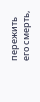пережить его смерть,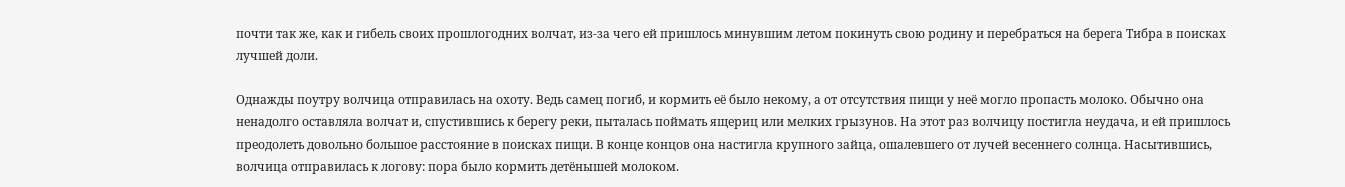почти так же, как и гибель своих прошлогодних волчат, из-за чего ей пришлось минувшим летом покинуть свою родину и перебраться на берега Тибра в поисках лучшей доли.

Однажды поутру волчица отправилась на охоту. Ведь самец погиб, и кормить её было некому, а от отсутствия пищи у неё могло пропасть молоко. Обычно она ненадолго оставляла волчат и, спустившись к берегу реки, пыталась поймать ящериц или мелких грызунов. На этот раз волчицу постигла неудача, и ей пришлось преодолеть довольно большое расстояние в поисках пищи. В конце концов она настигла крупного зайца, ошалевшего от лучей весеннего солнца. Насытившись, волчица отправилась к логову: пора было кормить детёнышей молоком.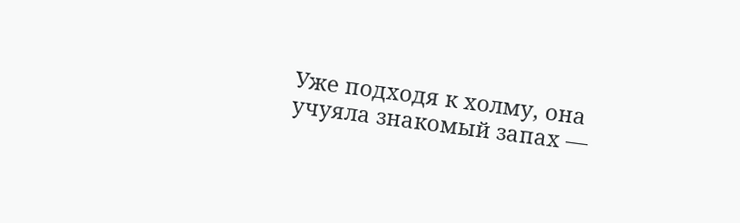Уже подходя к холму, она учуяла знакомый запах —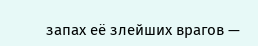запах её злейших врагов —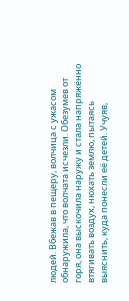людей. Вбежав в пещеру, волчица с ужасом обнаружила, что волчата исчезли. Обезумев от горя, она выскочила наружу и стала напряжённо втягивать воздух, нюхать землю, пытаясь выяснить, куда понесли её детей. Учуяв,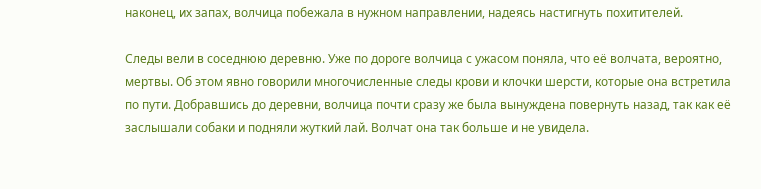наконец, их запах, волчица побежала в нужном направлении, надеясь настигнуть похитителей.

Следы вели в соседнюю деревню. Уже по дороге волчица с ужасом поняла, что её волчата, вероятно, мертвы. Об этом явно говорили многочисленные следы крови и клочки шерсти, которые она встретила по пути. Добравшись до деревни, волчица почти сразу же была вынуждена повернуть назад, так как её заслышали собаки и подняли жуткий лай. Волчат она так больше и не увидела.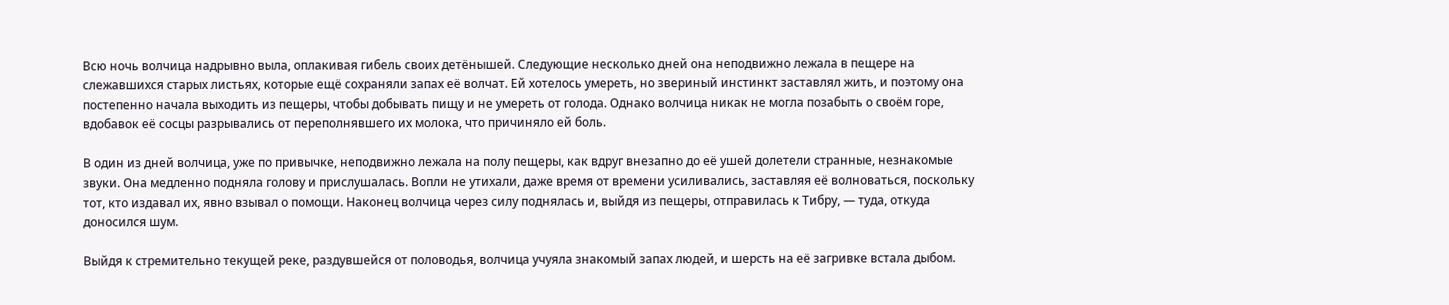Всю ночь волчица надрывно выла, оплакивая гибель своих детёнышей. Следующие несколько дней она неподвижно лежала в пещере на слежавшихся старых листьях, которые ещё сохраняли запах её волчат. Ей хотелось умереть, но звериный инстинкт заставлял жить, и поэтому она постепенно начала выходить из пещеры, чтобы добывать пищу и не умереть от голода. Однако волчица никак не могла позабыть о своём горе, вдобавок её сосцы разрывались от переполнявшего их молока, что причиняло ей боль.

В один из дней волчица, уже по привычке, неподвижно лежала на полу пещеры, как вдруг внезапно до её ушей долетели странные, незнакомые звуки. Она медленно подняла голову и прислушалась. Вопли не утихали, даже время от времени усиливались, заставляя её волноваться, поскольку тот, кто издавал их, явно взывал о помощи. Наконец волчица через силу поднялась и, выйдя из пещеры, отправилась к Тибру, — туда, откуда доносился шум.

Выйдя к стремительно текущей реке, раздувшейся от половодья, волчица учуяла знакомый запах людей, и шерсть на её загривке встала дыбом.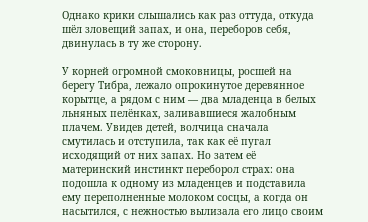Однако крики слышались как раз оттуда, откуда шёл зловещий запах, и она, переборов себя, двинулась в ту же сторону.

У корней огромной смоковницы, росшей на берегу Тибра, лежало опрокинутое деревянное корытце, а рядом с ним — два младенца в белых льняных пелёнках, заливавшиеся жалобным плачем. Увидев детей, волчица сначала смутилась и отступила, так как её пугал исходящий от них запах. Но затем её материнский инстинкт переборол страх: она подошла к одному из младенцев и подставила ему переполненные молоком сосцы, а когда он насытился, с нежностью вылизала его лицо своим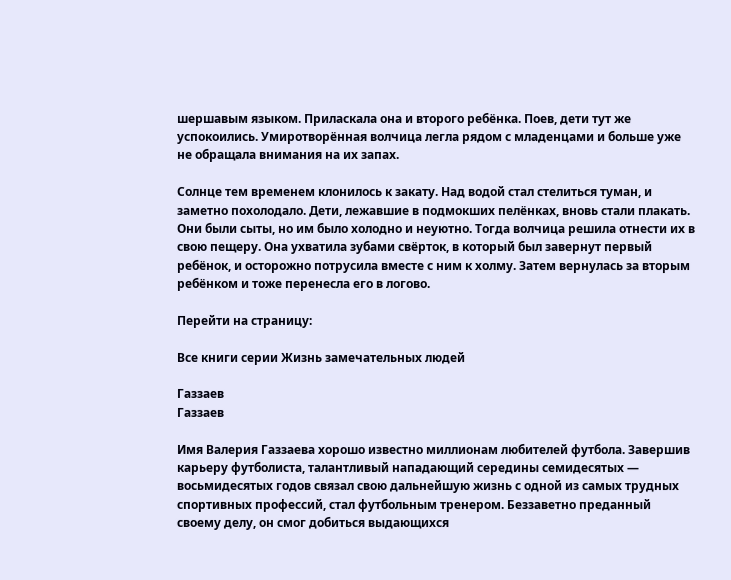шершавым языком. Приласкала она и второго ребёнка. Поев, дети тут же успокоились. Умиротворённая волчица легла рядом с младенцами и больше уже не обращала внимания на их запах.

Солнце тем временем клонилось к закату. Над водой стал стелиться туман, и заметно похолодало. Дети, лежавшие в подмокших пелёнках, вновь стали плакать. Они были сыты, но им было холодно и неуютно. Тогда волчица решила отнести их в свою пещеру. Она ухватила зубами свёрток, в который был завернут первый ребёнок, и осторожно потрусила вместе с ним к холму. Затем вернулась за вторым ребёнком и тоже перенесла его в логово.

Перейти на страницу:

Все книги серии Жизнь замечательных людей

Газзаев
Газзаев

Имя Валерия Газзаева хорошо известно миллионам любителей футбола. Завершив карьеру футболиста, талантливый нападающий середины семидесятых — восьмидесятых годов связал свою дальнейшую жизнь с одной из самых трудных спортивных профессий, стал футбольным тренером. Беззаветно преданный своему делу, он смог добиться выдающихся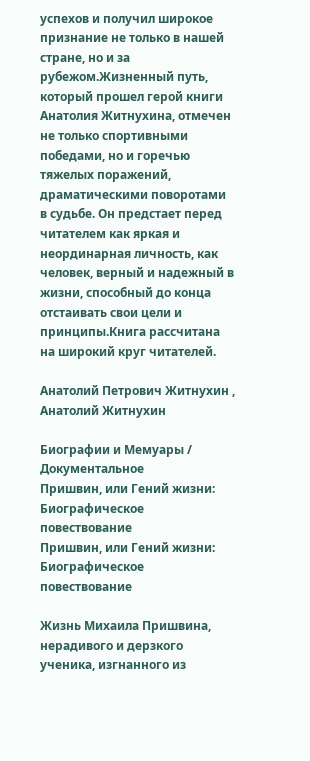успехов и получил широкое признание не только в нашей стране, но и за рубежом.Жизненный путь, который прошел герой книги Анатолия Житнухина, отмечен не только спортивными победами, но и горечью тяжелых поражений, драматическими поворотами в судьбе. Он предстает перед читателем как яркая и неординарная личность, как человек, верный и надежный в жизни, способный до конца отстаивать свои цели и принципы.Книга рассчитана на широкий круг читателей.

Анатолий Петрович Житнухин , Анатолий Житнухин

Биографии и Мемуары / Документальное
Пришвин, или Гений жизни: Биографическое повествование
Пришвин, или Гений жизни: Биографическое повествование

Жизнь Михаила Пришвина, нерадивого и дерзкого ученика, изгнанного из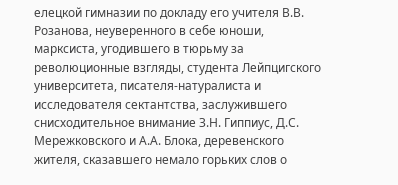елецкой гимназии по докладу его учителя В.В. Розанова, неуверенного в себе юноши, марксиста, угодившего в тюрьму за революционные взгляды, студента Лейпцигского университета, писателя-натуралиста и исследователя сектантства, заслужившего снисходительное внимание З.Н. Гиппиус, Д.С. Мережковского и А.А. Блока, деревенского жителя, сказавшего немало горьких слов о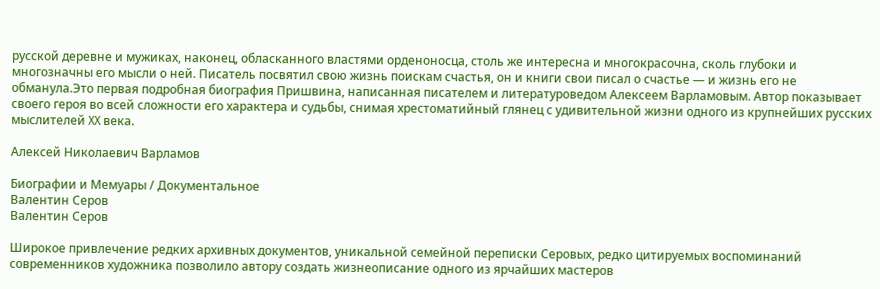русской деревне и мужиках, наконец, обласканного властями орденоносца, столь же интересна и многокрасочна, сколь глубоки и многозначны его мысли о ней. Писатель посвятил свою жизнь поискам счастья, он и книги свои писал о счастье — и жизнь его не обманула.Это первая подробная биография Пришвина, написанная писателем и литературоведом Алексеем Варламовым. Автор показывает своего героя во всей сложности его характера и судьбы, снимая хрестоматийный глянец с удивительной жизни одного из крупнейших русских мыслителей XX века.

Алексей Николаевич Варламов

Биографии и Мемуары / Документальное
Валентин Серов
Валентин Серов

Широкое привлечение редких архивных документов, уникальной семейной переписки Серовых, редко цитируемых воспоминаний современников художника позволило автору создать жизнеописание одного из ярчайших мастеров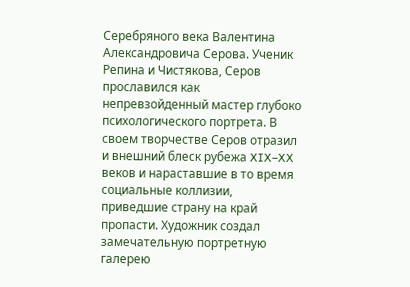Серебряного века Валентина Александровича Серова. Ученик Репина и Чистякова, Серов прославился как непревзойденный мастер глубоко психологического портрета. В своем творчестве Серов отразил и внешний блеск рубежа XIX–XX веков и нараставшие в то время социальные коллизии, приведшие страну на край пропасти. Художник создал замечательную портретную галерею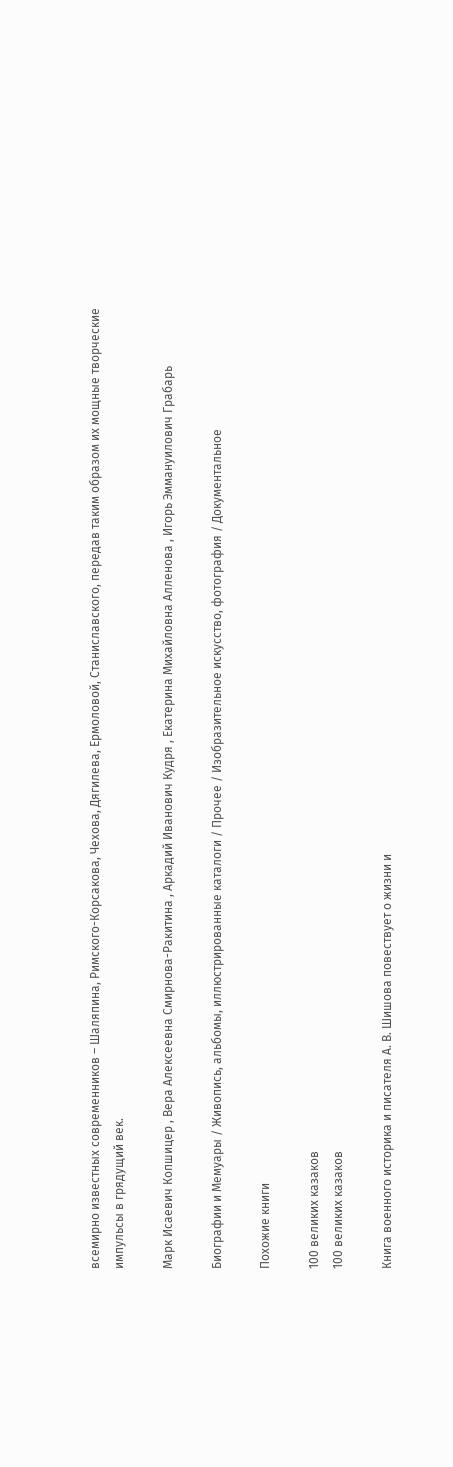всемирно известных современников – Шаляпина, Римского-Корсакова, Чехова, Дягилева, Ермоловой, Станиславского, передав таким образом их мощные творческие импульсы в грядущий век.

Марк Исаевич Копшицер , Вера Алексеевна Смирнова-Ракитина , Аркадий Иванович Кудря , Екатерина Михайловна Алленова , Игорь Эммануилович Грабарь

Биографии и Мемуары / Живопись, альбомы, иллюстрированные каталоги / Прочее / Изобразительное искусство, фотография / Документальное

Похожие книги

100 великих казаков
100 великих казаков

Книга военного историка и писателя А. В. Шишова повествует о жизни и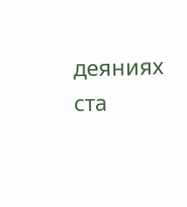деяниях ста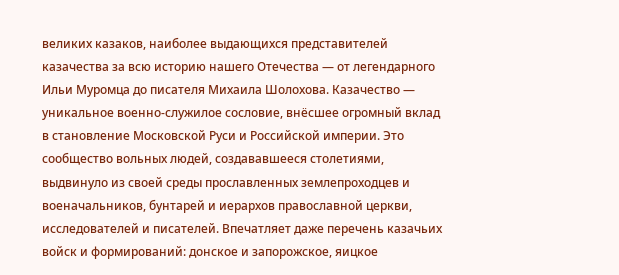великих казаков, наиболее выдающихся представителей казачества за всю историю нашего Отечества — от легендарного Ильи Муромца до писателя Михаила Шолохова. Казачество — уникальное военно-служилое сословие, внёсшее огромный вклад в становление Московской Руси и Российской империи. Это сообщество вольных людей, создававшееся столетиями, выдвинуло из своей среды прославленных землепроходцев и военачальников, бунтарей и иерархов православной церкви, исследователей и писателей. Впечатляет даже перечень казачьих войск и формирований: донское и запорожское, яицкое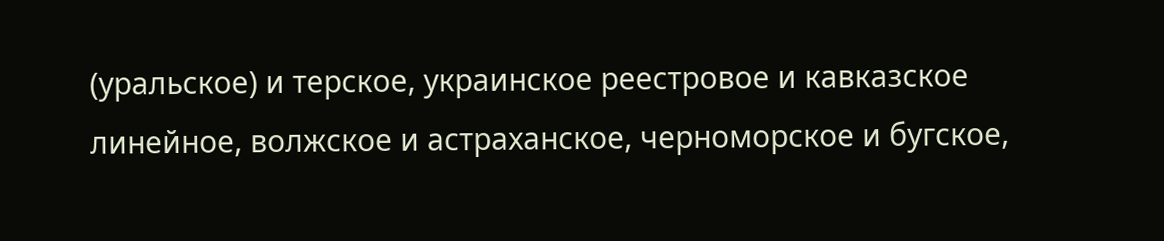(уральское) и терское, украинское реестровое и кавказское линейное, волжское и астраханское, черноморское и бугское,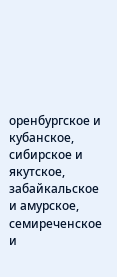оренбургское и кубанское, сибирское и якутское, забайкальское и амурское, семиреченское и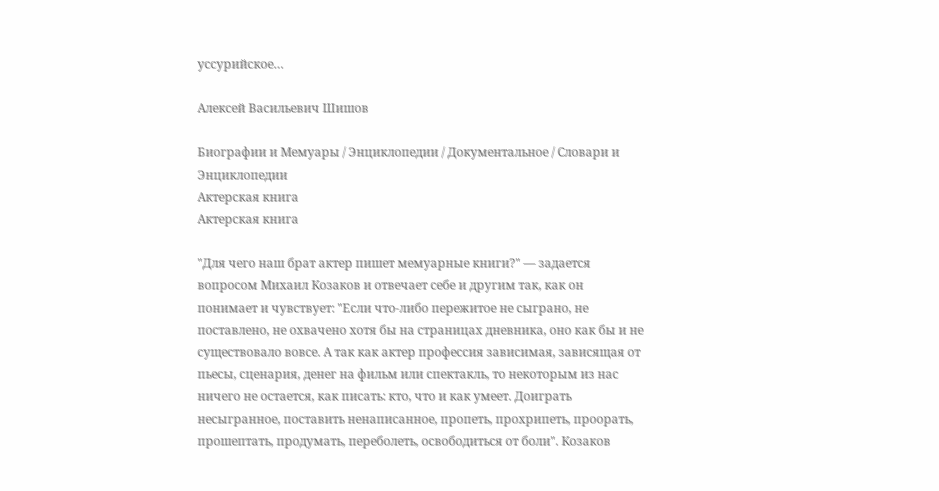уссурийское…

Алексей Васильевич Шишов

Биографии и Мемуары / Энциклопедии / Документальное / Словари и Энциклопедии
Актерская книга
Актерская книга

"Для чего наш брат актер пишет мемуарные книги?" — задается вопросом Михаил Козаков и отвечает себе и другим так, как он понимает и чувствует: "Если что-либо пережитое не сыграно, не поставлено, не охвачено хотя бы на страницах дневника, оно как бы и не существовало вовсе. А так как актер профессия зависимая, зависящая от пьесы, сценария, денег на фильм или спектакль, то некоторым из нас ничего не остается, как писать: кто, что и как умеет. Доиграть несыгранное, поставить ненаписанное, пропеть, прохрипеть, проорать, прошептать, продумать, переболеть, освободиться от боли". Козаков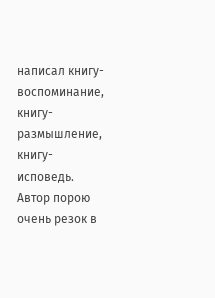написал книгу-воспоминание, книгу-размышление, книгу-исповедь. Автор порою очень резок в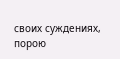своих суждениях, порою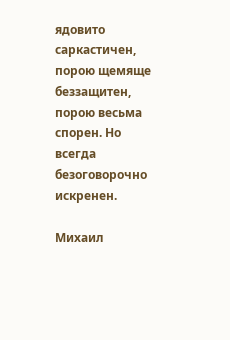ядовито саркастичен, порою щемяще беззащитен, порою весьма спорен. Но всегда безоговорочно искренен.

Михаил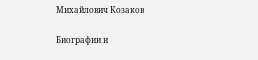Михайлович Козаков

Биографии и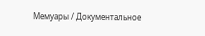Мемуары / Документальное